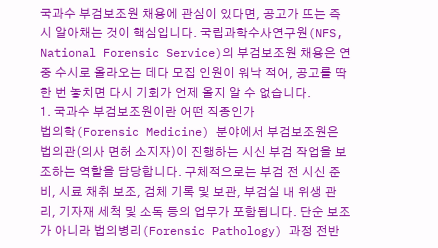국과수 부검보조원 채용에 관심이 있다면, 공고가 뜨는 즉시 알아채는 것이 핵심입니다. 국립과학수사연구원(NFS, National Forensic Service)의 부검보조원 채용은 연중 수시로 올라오는 데다 모집 인원이 워낙 적어, 공고를 딱 한 번 놓치면 다시 기회가 언제 올지 알 수 없습니다.
1. 국과수 부검보조원이란 어떤 직종인가
법의학(Forensic Medicine) 분야에서 부검보조원은 법의관(의사 면허 소지자)이 진행하는 시신 부검 작업을 보조하는 역할을 담당합니다. 구체적으로는 부검 전 시신 준비, 시료 채취 보조, 검체 기록 및 보관, 부검실 내 위생 관리, 기자재 세척 및 소독 등의 업무가 포함됩니다. 단순 보조가 아니라 법의병리(Forensic Pathology) 과정 전반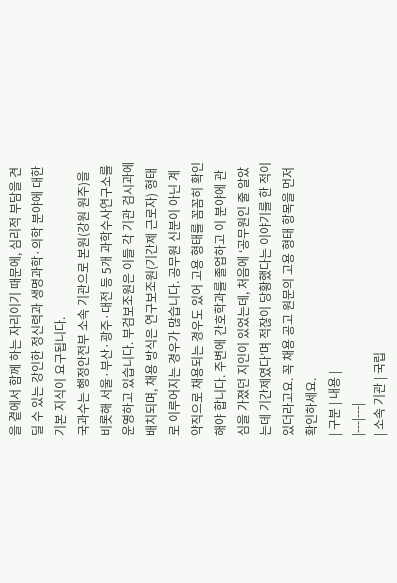을 곁에서 함께 하는 자리이기 때문에, 심리적 부담을 견딜 수 있는 강인한 정신력과 생명과학·의학 분야에 대한 기본 지식이 요구됩니다.
국과수는 행정안전부 소속 기관으로 본원(강원 원주)을 비롯해 서울·부산·광주·대전 등 5개 과학수사연구소를 운영하고 있습니다. 부검보조원은 이들 각 기관 검시과에 배치되며, 채용 방식은 연구보조원(기간제 근로자) 형태로 이루어지는 경우가 많습니다. 공무원 신분이 아닌 계약직으로 채용되는 경우도 있어 고용 형태를 꼼꼼히 확인해야 합니다. 주변에 간호학과를 졸업하고 이 분야에 관심을 가졌던 지인이 있었는데, 처음에 ‘공무원인 줄 알았는데 기간제였다’며 적잖이 당황했다는 이야기를 한 적이 있더라고요. 꼭 채용 공고 원문의 고용 형태 항목을 먼저 확인하세요.
| 구분 | 내용 |
|---|---|
| 소속 기관 | 국립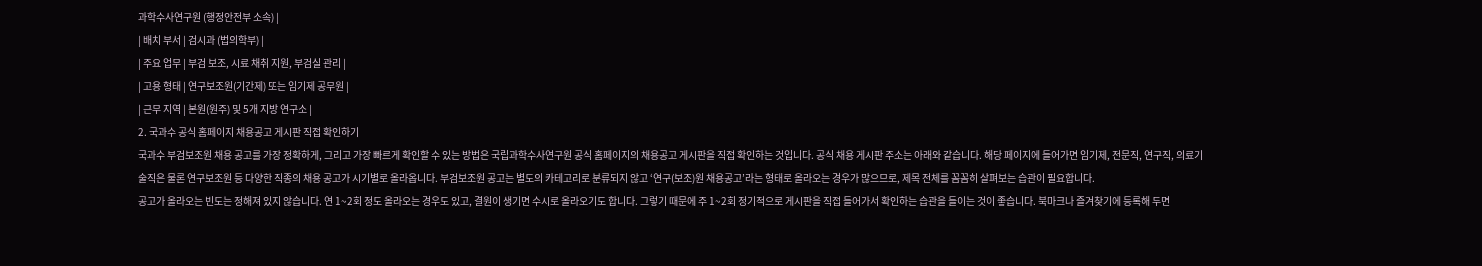과학수사연구원 (행정안전부 소속) |
| 배치 부서 | 검시과 (법의학부) |
| 주요 업무 | 부검 보조, 시료 채취 지원, 부검실 관리 |
| 고용 형태 | 연구보조원(기간제) 또는 임기제 공무원 |
| 근무 지역 | 본원(원주) 및 5개 지방 연구소 |
2. 국과수 공식 홈페이지 채용공고 게시판 직접 확인하기
국과수 부검보조원 채용 공고를 가장 정확하게, 그리고 가장 빠르게 확인할 수 있는 방법은 국립과학수사연구원 공식 홈페이지의 채용공고 게시판을 직접 확인하는 것입니다. 공식 채용 게시판 주소는 아래와 같습니다. 해당 페이지에 들어가면 임기제, 전문직, 연구직, 의료기술직은 물론 연구보조원 등 다양한 직종의 채용 공고가 시기별로 올라옵니다. 부검보조원 공고는 별도의 카테고리로 분류되지 않고 ‘연구(보조)원 채용공고’라는 형태로 올라오는 경우가 많으므로, 제목 전체를 꼼꼼히 살펴보는 습관이 필요합니다.
공고가 올라오는 빈도는 정해져 있지 않습니다. 연 1~2회 정도 올라오는 경우도 있고, 결원이 생기면 수시로 올라오기도 합니다. 그렇기 때문에 주 1~2회 정기적으로 게시판을 직접 들어가서 확인하는 습관을 들이는 것이 좋습니다. 북마크나 즐겨찾기에 등록해 두면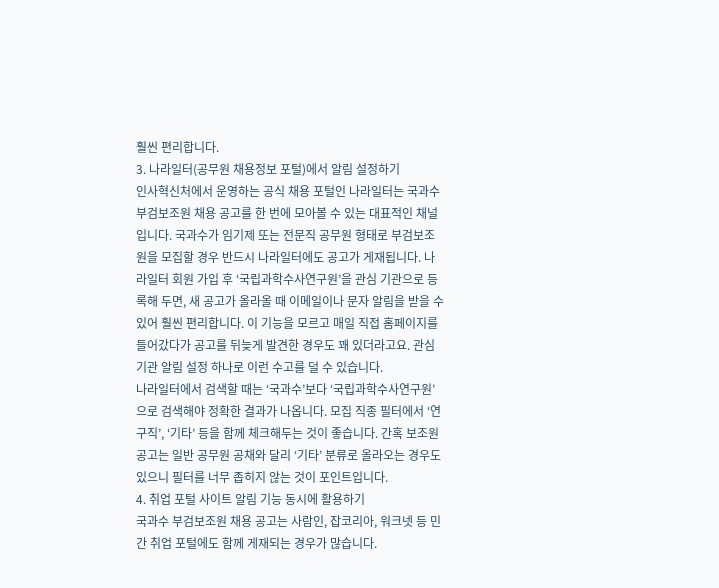훨씬 편리합니다.
3. 나라일터(공무원 채용정보 포털)에서 알림 설정하기
인사혁신처에서 운영하는 공식 채용 포털인 나라일터는 국과수 부검보조원 채용 공고를 한 번에 모아볼 수 있는 대표적인 채널입니다. 국과수가 임기제 또는 전문직 공무원 형태로 부검보조원을 모집할 경우 반드시 나라일터에도 공고가 게재됩니다. 나라일터 회원 가입 후 ‘국립과학수사연구원’을 관심 기관으로 등록해 두면, 새 공고가 올라올 때 이메일이나 문자 알림을 받을 수 있어 훨씬 편리합니다. 이 기능을 모르고 매일 직접 홈페이지를 들어갔다가 공고를 뒤늦게 발견한 경우도 꽤 있더라고요. 관심 기관 알림 설정 하나로 이런 수고를 덜 수 있습니다.
나라일터에서 검색할 때는 ‘국과수’보다 ‘국립과학수사연구원’으로 검색해야 정확한 결과가 나옵니다. 모집 직종 필터에서 ‘연구직’, ‘기타’ 등을 함께 체크해두는 것이 좋습니다. 간혹 보조원 공고는 일반 공무원 공채와 달리 ‘기타’ 분류로 올라오는 경우도 있으니 필터를 너무 좁히지 않는 것이 포인트입니다.
4. 취업 포털 사이트 알림 기능 동시에 활용하기
국과수 부검보조원 채용 공고는 사람인, 잡코리아, 워크넷 등 민간 취업 포털에도 함께 게재되는 경우가 많습니다.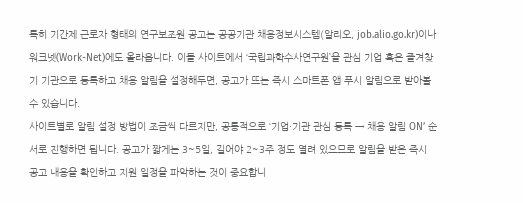특히 기간제 근로자 형태의 연구보조원 공고는 공공기관 채용정보시스템(알리오, job.alio.go.kr)이나 워크넷(Work-Net)에도 올라옵니다. 이들 사이트에서 ‘국립과학수사연구원’을 관심 기업 혹은 즐겨찾기 기관으로 등록하고 채용 알림을 설정해두면, 공고가 뜨는 즉시 스마트폰 앱 푸시 알림으로 받아볼 수 있습니다.
사이트별로 알림 설정 방법이 조금씩 다르지만, 공통적으로 ‘기업·기관 관심 등록 → 채용 알림 ON’ 순서로 진행하면 됩니다. 공고가 짧게는 3~5일, 길어야 2~3주 정도 열려 있으므로 알림을 받은 즉시 공고 내용을 확인하고 지원 일정을 파악하는 것이 중요합니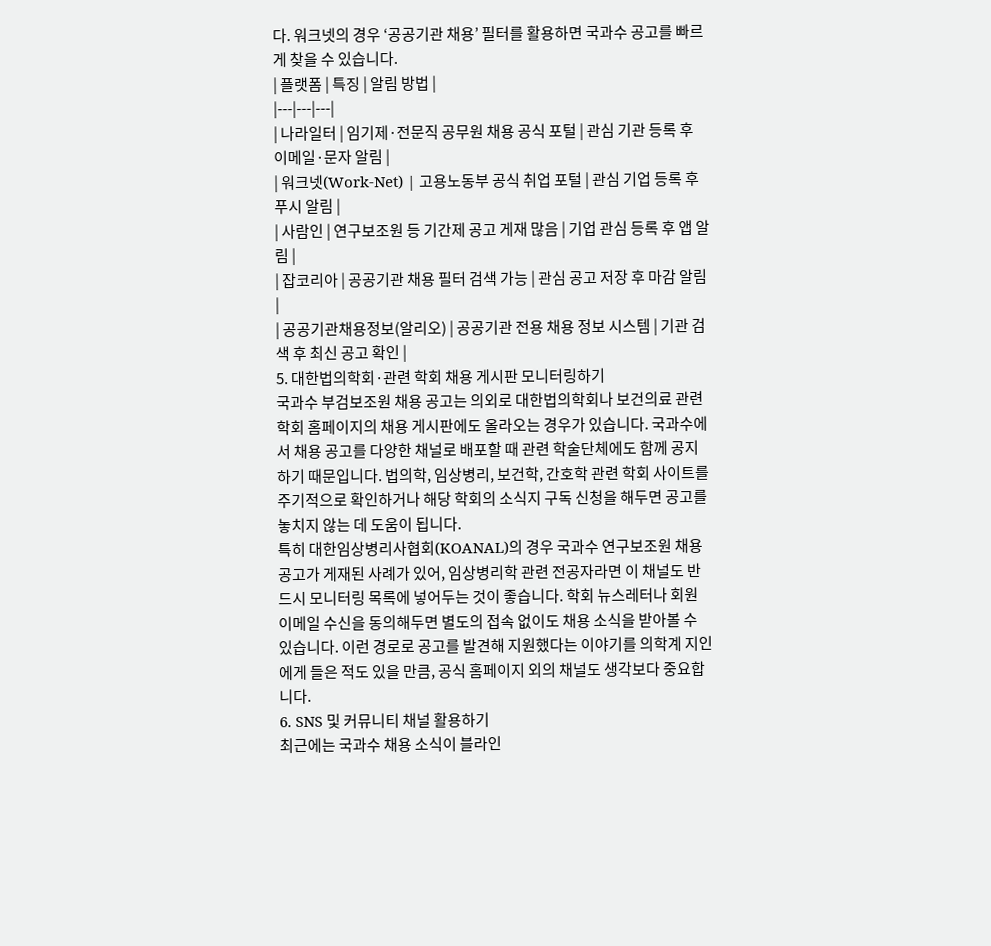다. 워크넷의 경우 ‘공공기관 채용’ 필터를 활용하면 국과수 공고를 빠르게 찾을 수 있습니다.
| 플랫폼 | 특징 | 알림 방법 |
|---|---|---|
| 나라일터 | 임기제·전문직 공무원 채용 공식 포털 | 관심 기관 등록 후 이메일·문자 알림 |
| 워크넷(Work-Net) | 고용노동부 공식 취업 포털 | 관심 기업 등록 후 푸시 알림 |
| 사람인 | 연구보조원 등 기간제 공고 게재 많음 | 기업 관심 등록 후 앱 알림 |
| 잡코리아 | 공공기관 채용 필터 검색 가능 | 관심 공고 저장 후 마감 알림 |
| 공공기관채용정보(알리오) | 공공기관 전용 채용 정보 시스템 | 기관 검색 후 최신 공고 확인 |
5. 대한법의학회·관련 학회 채용 게시판 모니터링하기
국과수 부검보조원 채용 공고는 의외로 대한법의학회나 보건의료 관련 학회 홈페이지의 채용 게시판에도 올라오는 경우가 있습니다. 국과수에서 채용 공고를 다양한 채널로 배포할 때 관련 학술단체에도 함께 공지하기 때문입니다. 법의학, 임상병리, 보건학, 간호학 관련 학회 사이트를 주기적으로 확인하거나 해당 학회의 소식지 구독 신청을 해두면 공고를 놓치지 않는 데 도움이 됩니다.
특히 대한임상병리사협회(KOANAL)의 경우 국과수 연구보조원 채용 공고가 게재된 사례가 있어, 임상병리학 관련 전공자라면 이 채널도 반드시 모니터링 목록에 넣어두는 것이 좋습니다. 학회 뉴스레터나 회원 이메일 수신을 동의해두면 별도의 접속 없이도 채용 소식을 받아볼 수 있습니다. 이런 경로로 공고를 발견해 지원했다는 이야기를 의학계 지인에게 들은 적도 있을 만큼, 공식 홈페이지 외의 채널도 생각보다 중요합니다.
6. SNS 및 커뮤니티 채널 활용하기
최근에는 국과수 채용 소식이 블라인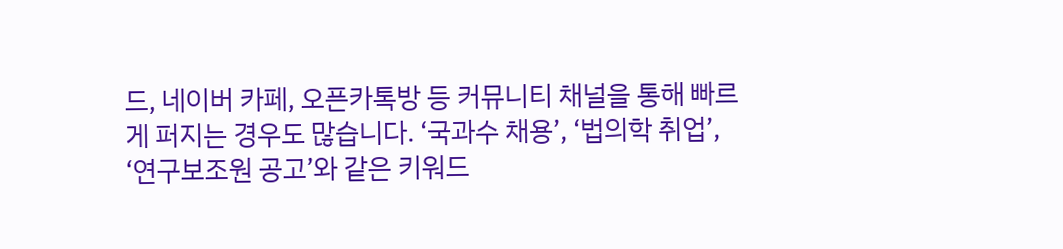드, 네이버 카페, 오픈카톡방 등 커뮤니티 채널을 통해 빠르게 퍼지는 경우도 많습니다. ‘국과수 채용’, ‘법의학 취업’, ‘연구보조원 공고’와 같은 키워드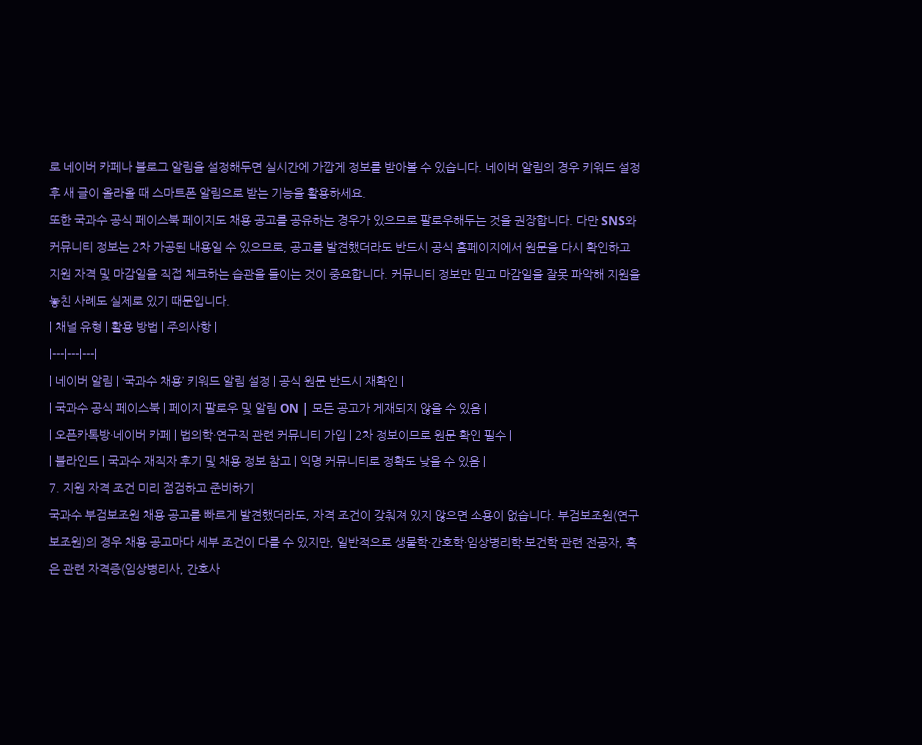로 네이버 카페나 블로그 알림을 설정해두면 실시간에 가깝게 정보를 받아볼 수 있습니다. 네이버 알림의 경우 키워드 설정 후 새 글이 올라올 때 스마트폰 알림으로 받는 기능을 활용하세요.
또한 국과수 공식 페이스북 페이지도 채용 공고를 공유하는 경우가 있으므로 팔로우해두는 것을 권장합니다. 다만 SNS와 커뮤니티 정보는 2차 가공된 내용일 수 있으므로, 공고를 발견했더라도 반드시 공식 홈페이지에서 원문을 다시 확인하고 지원 자격 및 마감일을 직접 체크하는 습관을 들이는 것이 중요합니다. 커뮤니티 정보만 믿고 마감일을 잘못 파악해 지원을 놓친 사례도 실제로 있기 때문입니다.
| 채널 유형 | 활용 방법 | 주의사항 |
|---|---|---|
| 네이버 알림 | ‘국과수 채용’ 키워드 알림 설정 | 공식 원문 반드시 재확인 |
| 국과수 공식 페이스북 | 페이지 팔로우 및 알림 ON | 모든 공고가 게재되지 않을 수 있음 |
| 오픈카톡방·네이버 카페 | 법의학·연구직 관련 커뮤니티 가입 | 2차 정보이므로 원문 확인 필수 |
| 블라인드 | 국과수 재직자 후기 및 채용 정보 참고 | 익명 커뮤니티로 정확도 낮을 수 있음 |
7. 지원 자격 조건 미리 점검하고 준비하기
국과수 부검보조원 채용 공고를 빠르게 발견했더라도, 자격 조건이 갖춰져 있지 않으면 소용이 없습니다. 부검보조원(연구보조원)의 경우 채용 공고마다 세부 조건이 다를 수 있지만, 일반적으로 생물학·간호학·임상병리학·보건학 관련 전공자, 혹은 관련 자격증(임상병리사, 간호사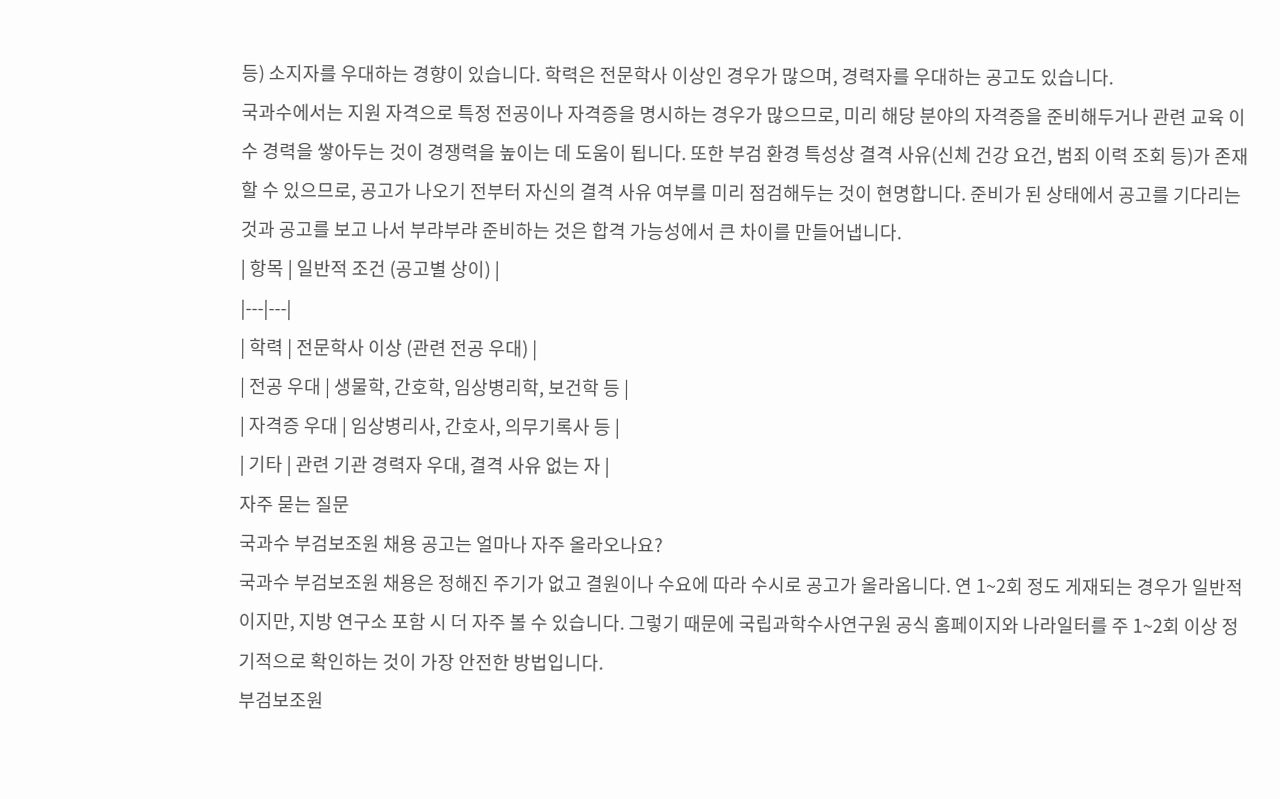등) 소지자를 우대하는 경향이 있습니다. 학력은 전문학사 이상인 경우가 많으며, 경력자를 우대하는 공고도 있습니다.
국과수에서는 지원 자격으로 특정 전공이나 자격증을 명시하는 경우가 많으므로, 미리 해당 분야의 자격증을 준비해두거나 관련 교육 이수 경력을 쌓아두는 것이 경쟁력을 높이는 데 도움이 됩니다. 또한 부검 환경 특성상 결격 사유(신체 건강 요건, 범죄 이력 조회 등)가 존재할 수 있으므로, 공고가 나오기 전부터 자신의 결격 사유 여부를 미리 점검해두는 것이 현명합니다. 준비가 된 상태에서 공고를 기다리는 것과 공고를 보고 나서 부랴부랴 준비하는 것은 합격 가능성에서 큰 차이를 만들어냅니다.
| 항목 | 일반적 조건 (공고별 상이) |
|---|---|
| 학력 | 전문학사 이상 (관련 전공 우대) |
| 전공 우대 | 생물학, 간호학, 임상병리학, 보건학 등 |
| 자격증 우대 | 임상병리사, 간호사, 의무기록사 등 |
| 기타 | 관련 기관 경력자 우대, 결격 사유 없는 자 |
자주 묻는 질문
국과수 부검보조원 채용 공고는 얼마나 자주 올라오나요?
국과수 부검보조원 채용은 정해진 주기가 없고 결원이나 수요에 따라 수시로 공고가 올라옵니다. 연 1~2회 정도 게재되는 경우가 일반적이지만, 지방 연구소 포함 시 더 자주 볼 수 있습니다. 그렇기 때문에 국립과학수사연구원 공식 홈페이지와 나라일터를 주 1~2회 이상 정기적으로 확인하는 것이 가장 안전한 방법입니다.
부검보조원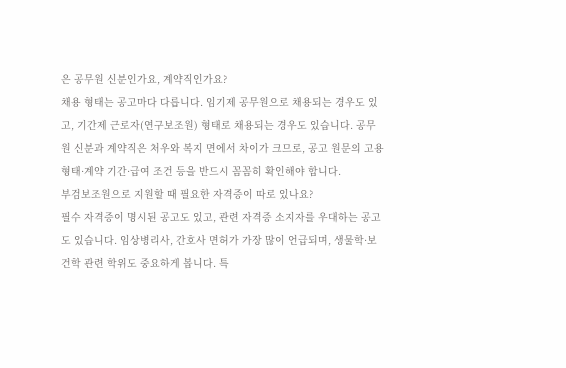은 공무원 신분인가요, 계약직인가요?
채용 형태는 공고마다 다릅니다. 임기제 공무원으로 채용되는 경우도 있고, 기간제 근로자(연구보조원) 형태로 채용되는 경우도 있습니다. 공무원 신분과 계약직은 처우와 복지 면에서 차이가 크므로, 공고 원문의 고용 형태·계약 기간·급여 조건 등을 반드시 꼼꼼히 확인해야 합니다.
부검보조원으로 지원할 때 필요한 자격증이 따로 있나요?
필수 자격증이 명시된 공고도 있고, 관련 자격증 소지자를 우대하는 공고도 있습니다. 임상병리사, 간호사 면허가 가장 많이 언급되며, 생물학·보건학 관련 학위도 중요하게 봅니다. 특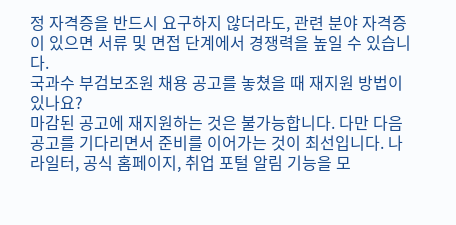정 자격증을 반드시 요구하지 않더라도, 관련 분야 자격증이 있으면 서류 및 면접 단계에서 경쟁력을 높일 수 있습니다.
국과수 부검보조원 채용 공고를 놓쳤을 때 재지원 방법이 있나요?
마감된 공고에 재지원하는 것은 불가능합니다. 다만 다음 공고를 기다리면서 준비를 이어가는 것이 최선입니다. 나라일터, 공식 홈페이지, 취업 포털 알림 기능을 모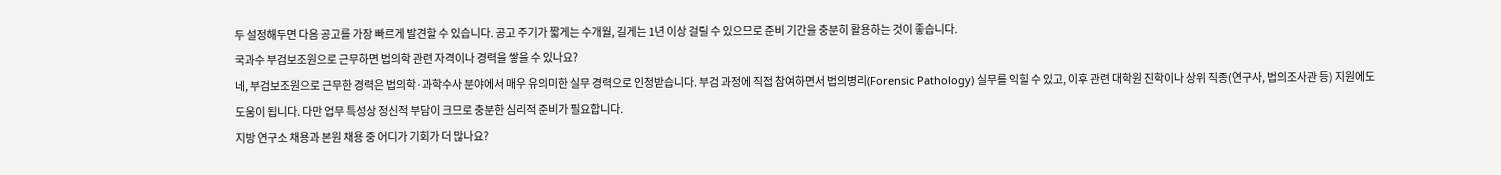두 설정해두면 다음 공고를 가장 빠르게 발견할 수 있습니다. 공고 주기가 짧게는 수개월, 길게는 1년 이상 걸릴 수 있으므로 준비 기간을 충분히 활용하는 것이 좋습니다.
국과수 부검보조원으로 근무하면 법의학 관련 자격이나 경력을 쌓을 수 있나요?
네, 부검보조원으로 근무한 경력은 법의학·과학수사 분야에서 매우 유의미한 실무 경력으로 인정받습니다. 부검 과정에 직접 참여하면서 법의병리(Forensic Pathology) 실무를 익힐 수 있고, 이후 관련 대학원 진학이나 상위 직종(연구사, 법의조사관 등) 지원에도 도움이 됩니다. 다만 업무 특성상 정신적 부담이 크므로 충분한 심리적 준비가 필요합니다.
지방 연구소 채용과 본원 채용 중 어디가 기회가 더 많나요?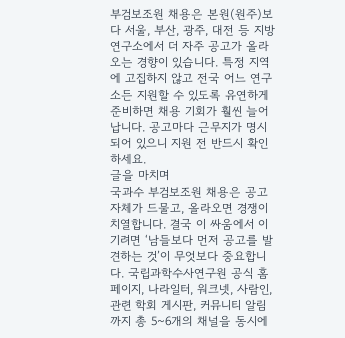부검보조원 채용은 본원(원주)보다 서울, 부산, 광주, 대전 등 지방 연구소에서 더 자주 공고가 올라오는 경향이 있습니다. 특정 지역에 고집하지 않고 전국 어느 연구소든 지원할 수 있도록 유연하게 준비하면 채용 기회가 훨씬 늘어납니다. 공고마다 근무지가 명시되어 있으니 지원 전 반드시 확인하세요.
글을 마치며
국과수 부검보조원 채용은 공고 자체가 드물고, 올라오면 경쟁이 치열합니다. 결국 이 싸움에서 이기려면 ‘남들보다 먼저 공고를 발견하는 것’이 무엇보다 중요합니다. 국립과학수사연구원 공식 홈페이지, 나라일터, 워크넷, 사람인, 관련 학회 게시판, 커뮤니티 알림까지 총 5~6개의 채널을 동시에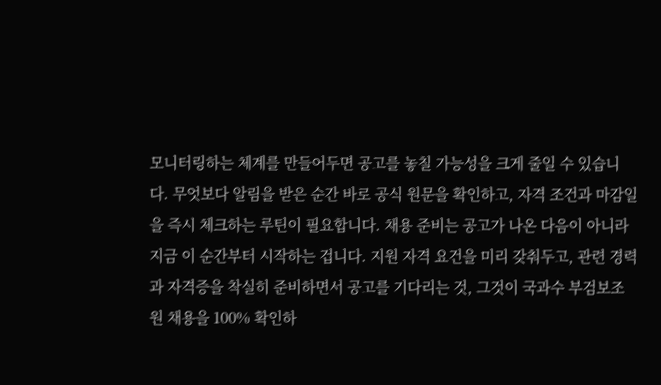모니터링하는 체계를 만들어두면 공고를 놓칠 가능성을 크게 줄일 수 있습니다. 무엇보다 알림을 받은 순간 바로 공식 원문을 확인하고, 자격 조건과 마감일을 즉시 체크하는 루틴이 필요합니다. 채용 준비는 공고가 나온 다음이 아니라 지금 이 순간부터 시작하는 겁니다. 지원 자격 요건을 미리 갖춰두고, 관련 경력과 자격증을 착실히 준비하면서 공고를 기다리는 것, 그것이 국과수 부검보조원 채용을 100% 확인하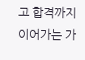고 합격까지 이어가는 가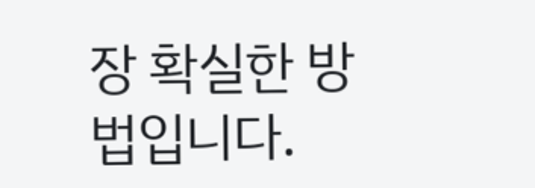장 확실한 방법입니다.